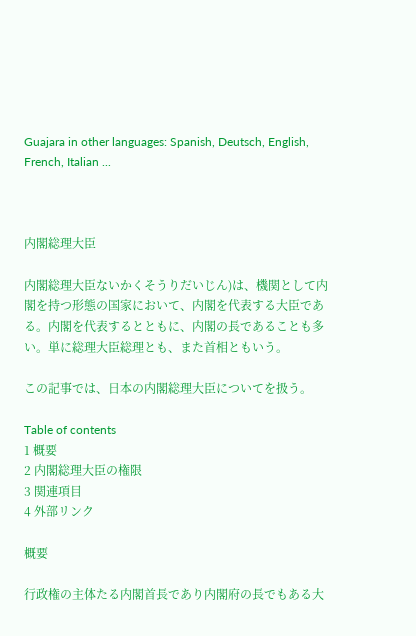Guajara in other languages: Spanish, Deutsch, English, French, Italian ...



内閣総理大臣

内閣総理大臣ないかくそうりだいじん)は、機関として内閣を持つ形態の国家において、内閣を代表する大臣である。内閣を代表するとともに、内閣の長であることも多い。単に総理大臣総理とも、また首相ともいう。

この記事では、日本の内閣総理大臣についてを扱う。

Table of contents
1 概要
2 内閣総理大臣の権限
3 関連項目
4 外部リンク

概要

行政権の主体たる内閣首長であり内閣府の長でもある大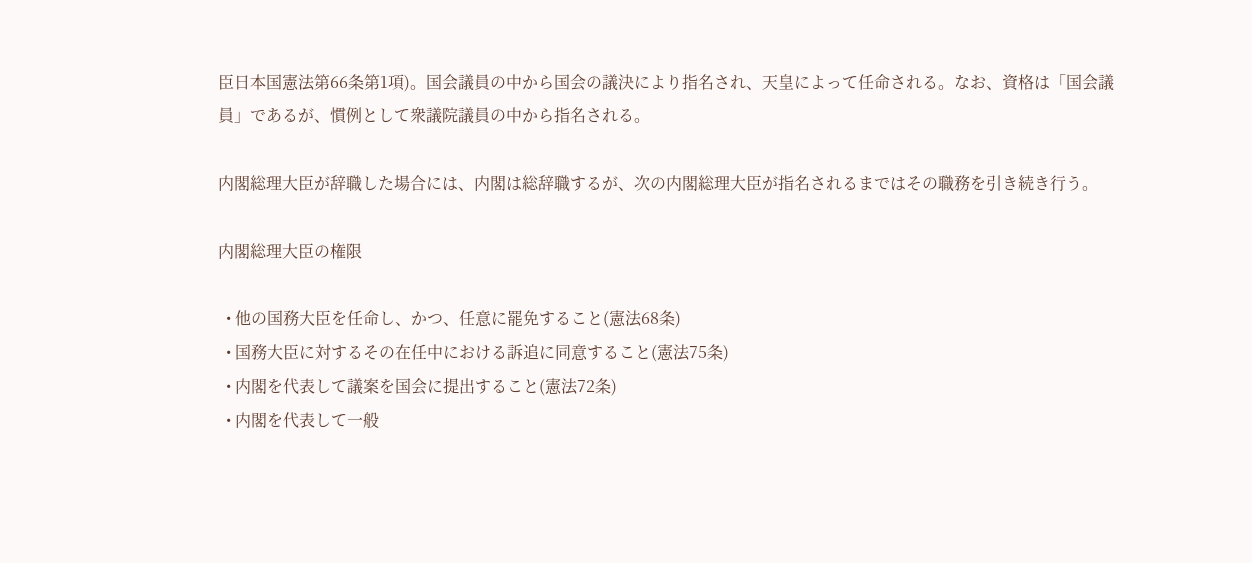臣日本国憲法第66条第1項)。国会議員の中から国会の議決により指名され、天皇によって任命される。なお、資格は「国会議員」であるが、慣例として衆議院議員の中から指名される。

内閣総理大臣が辞職した場合には、内閣は総辞職するが、次の内閣総理大臣が指名されるまではその職務を引き続き行う。

内閣総理大臣の権限

  • 他の国務大臣を任命し、かつ、任意に罷免すること(憲法68条)
  • 国務大臣に対するその在任中における訴追に同意すること(憲法75条)
  • 内閣を代表して議案を国会に提出すること(憲法72条)
  • 内閣を代表して一般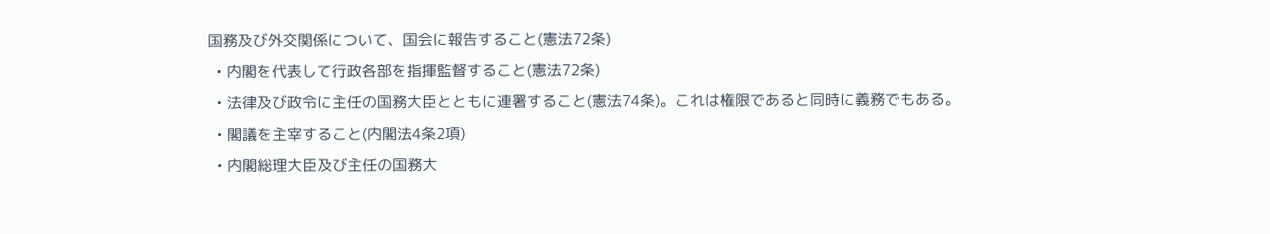国務及び外交関係について、国会に報告すること(憲法72条)
  • 内閣を代表して行政各部を指揮監督すること(憲法72条)
  • 法律及び政令に主任の国務大臣とともに連署すること(憲法74条)。これは権限であると同時に義務でもある。
  • 閣議を主宰すること(内閣法4条2項)
  • 内閣総理大臣及び主任の国務大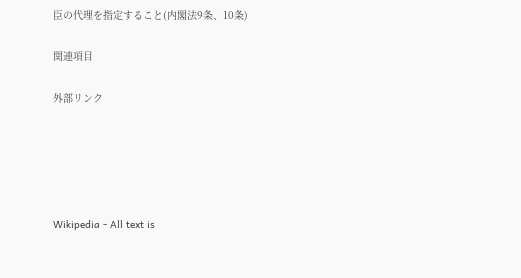臣の代理を指定すること(内閣法9条、10条)

関連項目

外部リンク





Wikipedia - All text is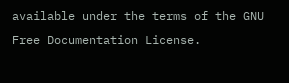available under the terms of the GNU Free Documentation License.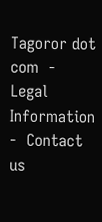Tagoror dot com  -  Legal Information  -  Contact us